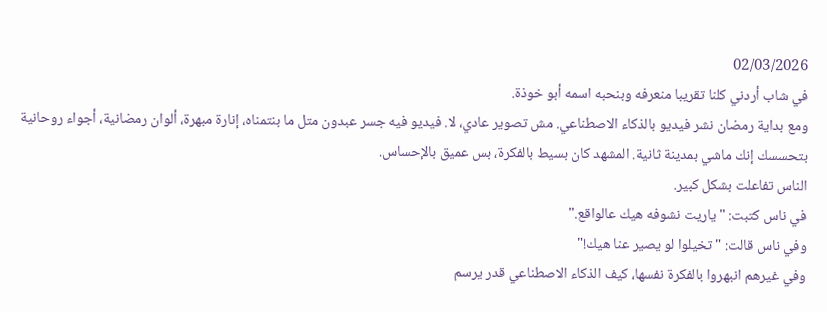02/03/2026
في شاب أردني كلنا تقريبا منعرفه وبنحبه اسمه أبو خوذة.
ومع بداية رمضان نشر فيديو بالذكاء الاصطناعي. مش تصوير عادي، لا. فيديو فيه جسر عبدون متل ما بنتمناه، إنارة مبهرة، ألوان رمضانية، أجواء روحانية بتحسسك إنك ماشي بمدينة ثانية. المشهد كان بسيط بالفكرة، بس عميق بالإحساس.
الناس تفاعلت بشكل كبير.
في ناس كتبت: "ياريت نشوفه هيك عالواقع."
وفي ناس قالت: "تخيلوا لو يصير عنا هيك!"
وفي غيرهم انبهروا بالفكرة نفسها، كيف الذكاء الاصطناعي قدر يرسم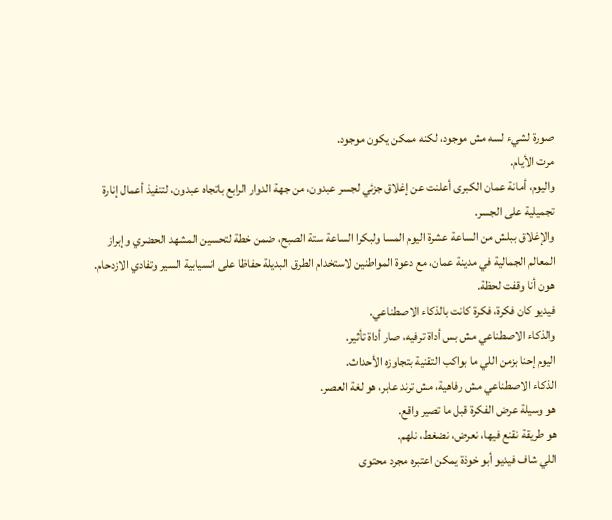صورة لشيء لسه مش موجود، لكنه ممكن يكون موجود.
مرت الأيام.
واليوم، أمانة عمان الكبرى أعلنت عن إغلاق جزئي لجسر عبدون، من جهة الدوار الرابع باتجاه عبدون، لتنفيذ أعمال إنارة تجميلية على الجسر.
والإغلاق ببلش من الساعة عشرة اليوم المسا ولبكرا الساعة ستة الصبح، ضمن خطة لتحسين المشهد الحضري وإبراز المعالم الجمالية في مدينة عمان، مع دعوة المواطنين لاستخدام الطرق البديلة حفاظا على انسيابية السير وتفادي الازدحام.
هون أنا وقفت لحظة.
فيديو كان فكرة، فكرة كانت بالذكاء الاصطناعي.
والذكاء الاصطناعي مش بس أداة ترفيه، صار أداة تأثير.
اليوم إحنا بزمن اللي ما بواكب التقنية بتجاوزه الأحداث.
الذكاء الاصطناعي مش رفاهية، مش ترند عابر، هو لغة العصر.
هو وسيلة عرض الفكرة قبل ما تصير واقع.
هو طريقة نقنع فيها، نعرض، نضغط، نلهم.
اللي شاف فيديو أبو خوذة يمكن اعتبره مجرد محتوى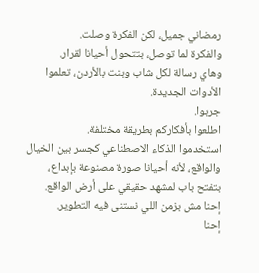رمضاني جميل، لكن الفكرة وصلت.
والفكرة لما توصل، بتتحول أحيانا لقرار.
وهاي رسالة لكل شاب وبنت بالأردن، تعلموا الأدوات الجديدة.
جربوا.
اطلعوا بأفكاركم بطريقة مختلفة.
استخدموا الذكاء الاصطناعي كجسر بين الخيال والواقع، لأنه أحيانا صورة مصنوعة بإبداع، بتفتح باب لمشهد حقيقي على أرض الواقع.
إحنا مش بزمن اللي نستنى فيه التطوير.
إحنا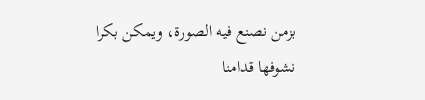بزمن نصنع فيه الصورة، ويمكن بكرا نشوفها قدامنا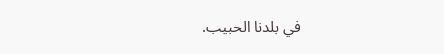في بلدنا الحبيب.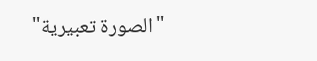"الصورة تعبيرية"